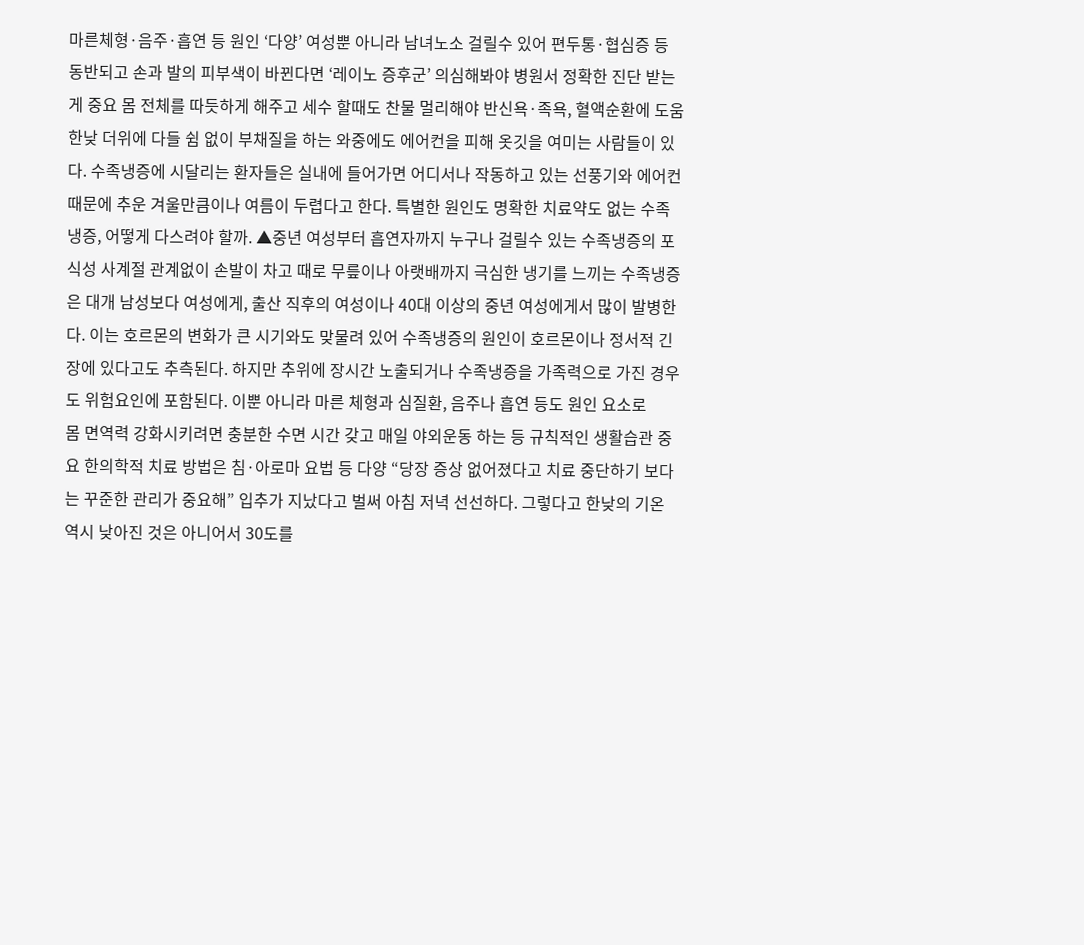마른체형·음주·흡연 등 원인 ‘다양’ 여성뿐 아니라 남녀노소 걸릴수 있어 편두통·협심증 등 동반되고 손과 발의 피부색이 바뀐다면 ‘레이노 증후군’ 의심해봐야 병원서 정확한 진단 받는게 중요 몸 전체를 따듯하게 해주고 세수 할때도 찬물 멀리해야 반신욕·족욕, 혈액순환에 도움 한낮 더위에 다들 쉼 없이 부채질을 하는 와중에도 에어컨을 피해 옷깃을 여미는 사람들이 있다. 수족냉증에 시달리는 환자들은 실내에 들어가면 어디서나 작동하고 있는 선풍기와 에어컨 때문에 추운 겨울만큼이나 여름이 두렵다고 한다. 특별한 원인도 명확한 치료약도 없는 수족냉증, 어떻게 다스려야 할까. ▲중년 여성부터 흡연자까지 누구나 걸릴수 있는 수족냉증의 포식성 사계절 관계없이 손발이 차고 때로 무릎이나 아랫배까지 극심한 냉기를 느끼는 수족냉증은 대개 남성보다 여성에게, 출산 직후의 여성이나 40대 이상의 중년 여성에게서 많이 발병한다. 이는 호르몬의 변화가 큰 시기와도 맞물려 있어 수족냉증의 원인이 호르몬이나 정서적 긴장에 있다고도 추측된다. 하지만 추위에 장시간 노출되거나 수족냉증을 가족력으로 가진 경우도 위험요인에 포함된다. 이뿐 아니라 마른 체형과 심질환, 음주나 흡연 등도 원인 요소로
몸 면역력 강화시키려면 충분한 수면 시간 갖고 매일 야외운동 하는 등 규칙적인 생활습관 중요 한의학적 치료 방법은 침·아로마 요법 등 다양 “당장 증상 없어졌다고 치료 중단하기 보다는 꾸준한 관리가 중요해” 입추가 지났다고 벌써 아침 저녁 선선하다. 그렇다고 한낮의 기온 역시 낮아진 것은 아니어서 30도를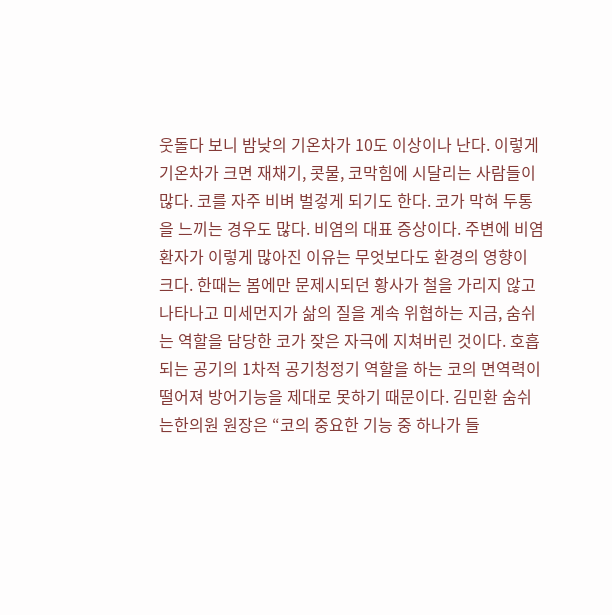웃돌다 보니 밤낮의 기온차가 10도 이상이나 난다. 이렇게 기온차가 크면 재채기, 콧물, 코막힘에 시달리는 사람들이 많다. 코를 자주 비벼 벌겋게 되기도 한다. 코가 막혀 두통을 느끼는 경우도 많다. 비염의 대표 증상이다. 주변에 비염환자가 이렇게 많아진 이유는 무엇보다도 환경의 영향이 크다. 한때는 봄에만 문제시되던 황사가 철을 가리지 않고 나타나고 미세먼지가 삶의 질을 계속 위협하는 지금, 숨쉬는 역할을 담당한 코가 잦은 자극에 지쳐버린 것이다. 호흡되는 공기의 1차적 공기청정기 역할을 하는 코의 면역력이 떨어져 방어기능을 제대로 못하기 때문이다. 김민환 숨쉬는한의원 원장은 “코의 중요한 기능 중 하나가 들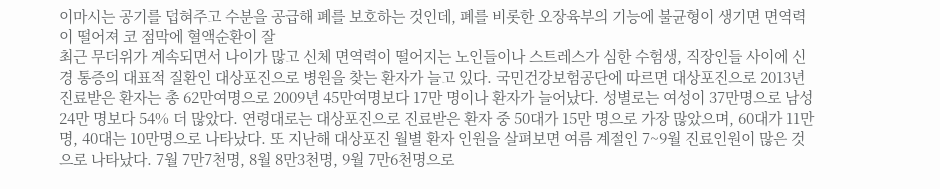이마시는 공기를 덥혀주고 수분을 공급해 폐를 보호하는 것인데, 폐를 비롯한 오장육부의 기능에 불균형이 생기면 면역력이 떨어져 코 점막에 혈액순환이 잘
최근 무더위가 계속되면서 나이가 많고 신체 면역력이 떨어지는 노인들이나 스트레스가 심한 수험생, 직장인들 사이에 신경 통증의 대표적 질환인 대상포진으로 병원을 찾는 환자가 늘고 있다. 국민건강보험공단에 따르면 대상포진으로 2013년 진료받은 환자는 총 62만여명으로 2009년 45만여명보다 17만 명이나 환자가 늘어났다. 성별로는 여성이 37만명으로 남성 24만 명보다 54% 더 많았다. 연령대로는 대상포진으로 진료받은 환자 중 50대가 15만 명으로 가장 많았으며, 60대가 11만명, 40대는 10만명으로 나타났다. 또 지난해 대상포진 월별 환자 인원을 살펴보면 여름 계절인 7~9월 진료인원이 많은 것으로 나타났다. 7월 7만7천명, 8월 8만3천명, 9월 7만6천명으로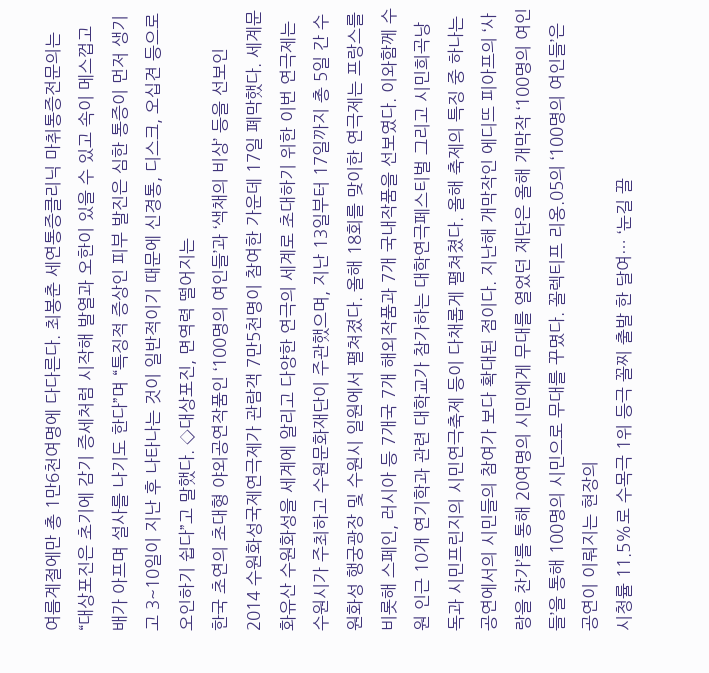여름계절에만 총 1만6천여명에 다다른다. 최봉춘 세연통증클리닉 마취통증전문의는 “대상포진은 초기에 감기 증세처럼 시작해 발열과 오한이 있을 수 있고 속이 메스껍고 배가 아프며 설사를 나기도 한다”며 “특징적 증상인 피부 발진은 심한 통증이 먼저 생기고 3~10일이 지난 후 나타나는 것이 일반적이기 때문에 신경통, 디스크, 오십견 등으로 오인하기 쉽다”고 말했다. ◇대상포진, 면역력 떨어지는
한국 초연의 초대형 야외공연작품인 ‘100명의 여인들’과 ‘색채의 비상’ 등을 선보인 2014 수원화성국제연극제가 관람객 7만5천명이 참여한 가운데 17일 폐막했다. 세계문화유산 수원화성을 세계에 알리고 다양한 연극의 세계로 초대하기 위한 이번 연극제는 수원시가 주최하고 수원문화재단이 주관했으며, 지난 13일부터 17일까지 총 5일 간 수원화성 행궁광장 및 수원시 일원에서 펼쳐졌다. 올해 18회를 맞이한 연극제는 프랑스를 비롯해 스페인, 러시아 등 7개국 7개 해외작품과 7개 국내작품을 선보였다. 이와함께 수원 인근 10개 연기학과 관련 대학교가 참가하는 대학연극페스티벌 그리고 시민희곡낭독과 시민프린지의 시민연극축제 등이 다채롭게 펼쳐쳤다. 올해 축제의 특징 중 하나는 공연에서의 시민들의 참여가 보다 확대된 점이다. 지난해 개막작인 에디뜨 피아프의 ‘사랑을 찬가’를 통해 20여명의 시민에게 무대를 열었던 재단은 올해 개막작 ‘100명의 여인들’을 통해 100명의 시민으로 무대를 꾸몄다. 꼴렉티프 리옹.05의 ‘100명의 여인들’은 공연이 이뤄지는 현장의
시청률 11.5%로 수목극 1위 등극 꼴찌 출발 한 달여… ‘눈길 끌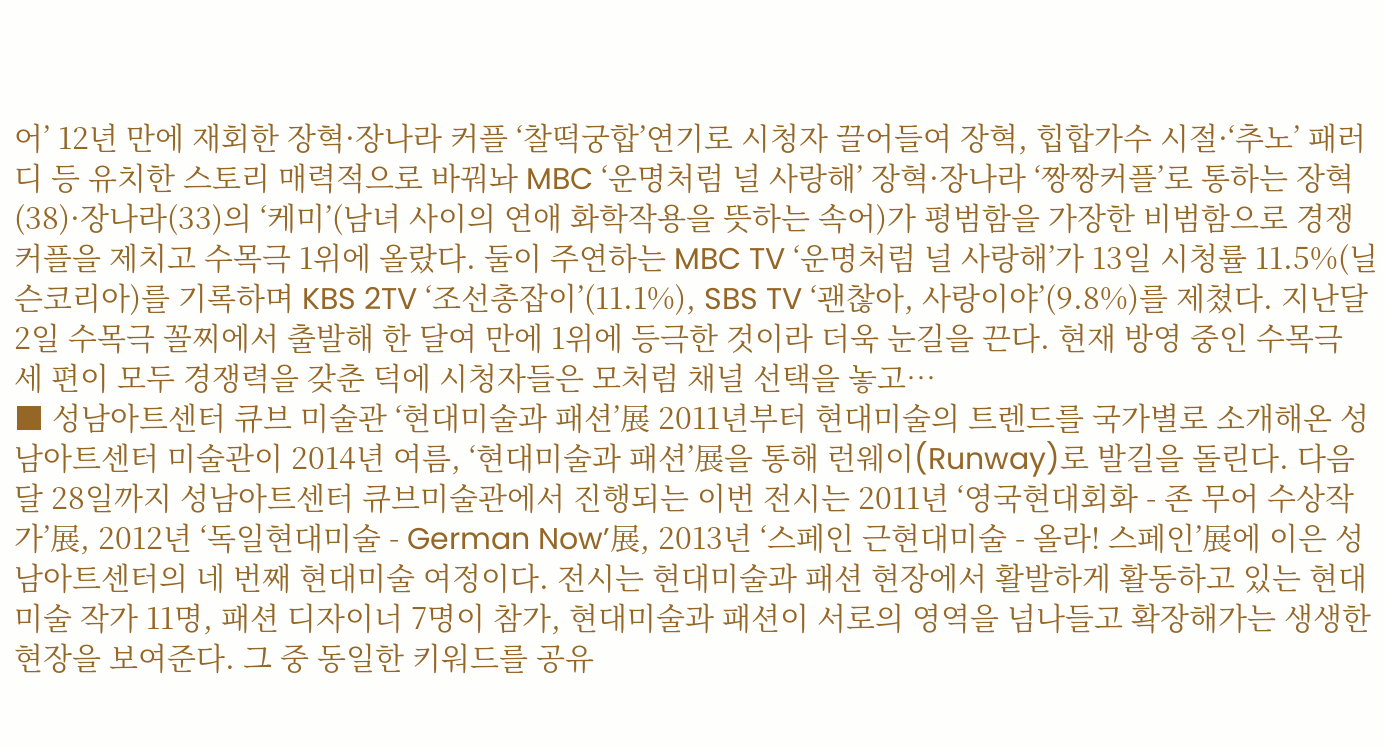어’ 12년 만에 재회한 장혁·장나라 커플 ‘찰떡궁합’연기로 시청자 끌어들여 장혁, 힙합가수 시절·‘추노’ 패러디 등 유치한 스토리 매력적으로 바꿔놔 MBC ‘운명처럼 널 사랑해’ 장혁·장나라 ‘짱짱커플’로 통하는 장혁(38)·장나라(33)의 ‘케미’(남녀 사이의 연애 화학작용을 뜻하는 속어)가 평범함을 가장한 비범함으로 경쟁 커플을 제치고 수목극 1위에 올랐다. 둘이 주연하는 MBC TV ‘운명처럼 널 사랑해’가 13일 시청률 11.5%(닐슨코리아)를 기록하며 KBS 2TV ‘조선총잡이’(11.1%), SBS TV ‘괜찮아, 사랑이야’(9.8%)를 제쳤다. 지난달 2일 수목극 꼴찌에서 출발해 한 달여 만에 1위에 등극한 것이라 더욱 눈길을 끈다. 현재 방영 중인 수목극 세 편이 모두 경쟁력을 갖춘 덕에 시청자들은 모처럼 채널 선택을 놓고…
■ 성남아트센터 큐브 미술관 ‘현대미술과 패션’展 2011년부터 현대미술의 트렌드를 국가별로 소개해온 성남아트센터 미술관이 2014년 여름, ‘현대미술과 패션’展을 통해 런웨이(Runway)로 발길을 돌린다. 다음달 28일까지 성남아트센터 큐브미술관에서 진행되는 이번 전시는 2011년 ‘영국현대회화 - 존 무어 수상작가’展, 2012년 ‘독일현대미술 - German Now’展, 2013년 ‘스페인 근현대미술 - 올라! 스페인’展에 이은 성남아트센터의 네 번째 현대미술 여정이다. 전시는 현대미술과 패션 현장에서 활발하게 활동하고 있는 현대미술 작가 11명, 패션 디자이너 7명이 참가, 현대미술과 패션이 서로의 영역을 넘나들고 확장해가는 생생한 현장을 보여준다. 그 중 동일한 키워드를 공유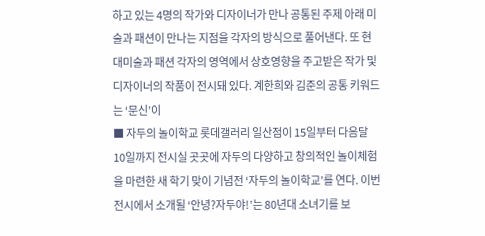하고 있는 4명의 작가와 디자이너가 만나 공통된 주제 아래 미술과 패션이 만나는 지점을 각자의 방식으로 풀어낸다. 또 현대미술과 패션 각자의 영역에서 상호영향을 주고받은 작가 및 디자이너의 작품이 전시돼 있다. 계한희와 김준의 공통 키워드는 ‘문신’이
■ 자두의 놀이학교 롯데갤러리 일산점이 15일부터 다음달 10일까지 전시실 곳곳에 자두의 다양하고 창의적인 놀이체험을 마련한 새 학기 맞이 기념전 ‘자두의 놀이학교’를 연다. 이번 전시에서 소개될 ‘안녕?자두야!’는 80년대 소녀기를 보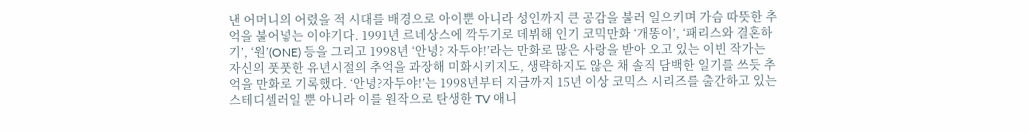낸 어머니의 어렸을 적 시대를 배경으로 아이뿐 아니라 성인까지 큰 공감을 불러 일으키며 가슴 따뜻한 추억을 불어넣는 이야기다. 1991년 르네상스에 깍두기로 데뷔해 인기 코믹만화 ‘개똥이’, ‘패리스와 결혼하기’, ‘원’(ONE) 등을 그리고 1998년 ‘안녕? 자두야!’라는 만화로 많은 사랑을 받아 오고 있는 이빈 작가는 자신의 풋풋한 유년시절의 추억을 과장해 미화시키지도, 생략하지도 않은 채 솔직 담백한 일기를 쓰듯 추억을 만화로 기록했다. ‘안녕?자두야!’는 1998년부터 지금까지 15년 이상 코믹스 시리즈를 출간하고 있는 스테디셀러일 뿐 아니라 이를 원작으로 탄생한 TV 애니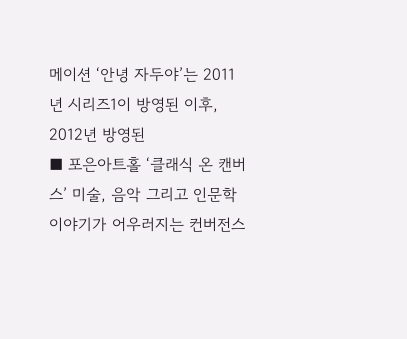메이션 ‘안녕 자두야’는 2011년 시리즈1이 방영된 이후, 2012년 방영된
■ 포은아트홀 ‘클래식 온 캔버스’ 미술, 음악 그리고 인문학 이야기가 어우러지는 컨버전스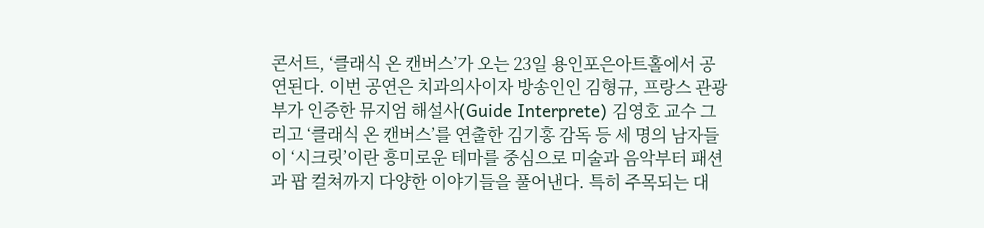콘서트, ‘클래식 온 캔버스’가 오는 23일 용인포은아트홀에서 공연된다. 이번 공연은 치과의사이자 방송인인 김형규, 프랑스 관광부가 인증한 뮤지엄 해설사(Guide Interprete) 김영호 교수 그리고 ‘클래식 온 캔버스’를 연출한 김기홍 감독 등 세 명의 남자들이 ‘시크릿’이란 흥미로운 테마를 중심으로 미술과 음악부터 패션과 팝 컬쳐까지 다양한 이야기들을 풀어낸다. 특히 주목되는 대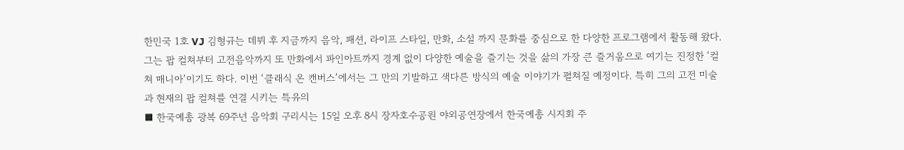한민국 1호 VJ 김형규는 데뷔 후 지금까지 음악, 패션, 라이프 스타일, 만화, 소설 까지 문화를 중심으로 한 다양한 프로그램에서 활동해 왔다. 그는 팝 컬쳐부터 고전음악까지 또 만화에서 파인아트까지 경계 없이 다양한 예술을 즐기는 것을 삶의 가장 큰 즐거움으로 여기는 진정한 ‘컬쳐 매니아’이기도 하다. 이번 ‘클래식 온 캔버스’에서는 그 만의 기발하고 색다른 방식의 예술 이야기가 펼쳐질 예정이다. 특히 그의 고전 미술과 현재의 팝 컬쳐를 연결 시키는 특유의
■ 한국예총 광복 69주년 음악회 구리시는 15일 오후 8시 장자호수공원 야외공연장에서 한국예총 시지회 주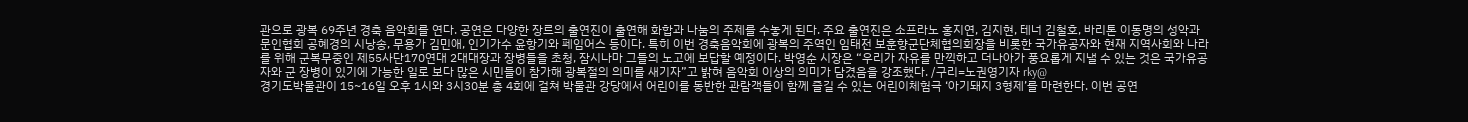관으로 광복 69주년 경축 음악회를 연다. 공연은 다양한 장르의 출연진이 출연해 화합과 나눔의 주제를 수놓게 된다. 주요 출연진은 소프라노 홍지연, 김지현, 테너 김철호, 바리톤 이동명의 성악과 문인협회 공혜경의 시낭송, 무용가 김민애, 인기가수 윤항기와 페임어스 등이다. 특히 이번 경축음악회에 광복의 주역인 임태전 보훈향군단체협의회장을 비롯한 국가유공자와 현재 지역사회와 나라를 위해 군복무중인 제55사단170연대 2대대장과 장병들을 초청, 잠시나마 그들의 노고에 보답할 예정이다. 박영순 시장은 “우리가 자유를 만끽하고 더나아가 풍요롭게 지낼 수 있는 것은 국가유공자와 군 장병이 있기에 가능한 일로 보다 많은 시민들이 참가해 광복절의 의미를 새기자”고 밝혀 음악회 이상의 의미가 담겼음을 강조했다. /구리=노권영기자 rky@
경기도박물관이 15~16일 오후 1시와 3시30분 총 4회에 걸쳐 박물관 강당에서 어린이를 동반한 관람객들이 함께 즐길 수 있는 어린이체험극 ‘아기돼지 3형제’를 마련한다. 이번 공연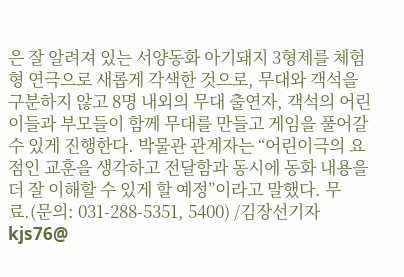은 잘 알려져 있는 서양동화 아기돼지 3형제를 체험형 연극으로 새롭게 각색한 것으로, 무대와 객석을 구분하지 않고 8명 내외의 무대 출연자, 객석의 어린이들과 부모들이 함께 무대를 만들고 게임을 풀어갈 수 있게 진행한다. 박물관 관계자는 “어린이극의 요점인 교훈을 생각하고 전달함과 동시에 동화 내용을 더 잘 이해할 수 있게 할 예정”이라고 말했다. 무료.(문의: 031-288-5351, 5400) /김장선기자 kjs76@